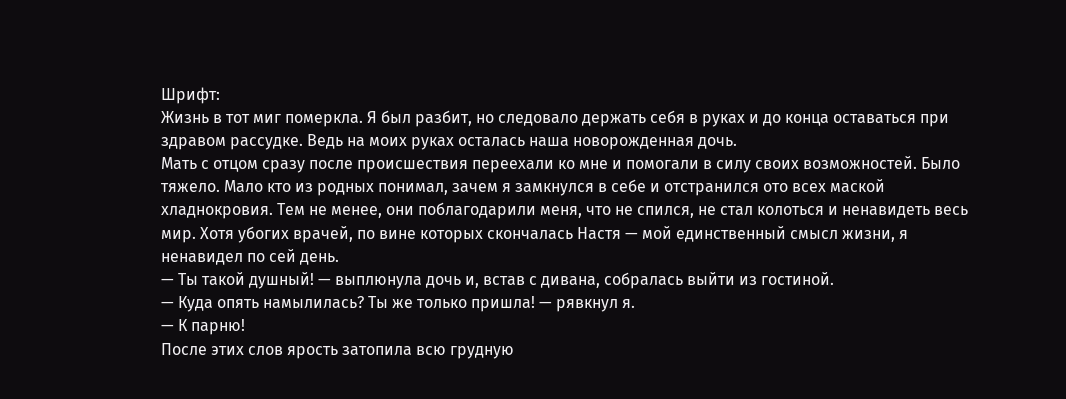Шрифт:
Жизнь в тот миг померкла. Я был разбит, но следовало держать себя в руках и до конца оставаться при здравом рассудке. Ведь на моих руках осталась наша новорожденная дочь.
Мать с отцом сразу после происшествия переехали ко мне и помогали в силу своих возможностей. Было тяжело. Мало кто из родных понимал, зачем я замкнулся в себе и отстранился ото всех маской хладнокровия. Тем не менее, они поблагодарили меня, что не спился, не стал колоться и ненавидеть весь мир. Хотя убогих врачей, по вине которых скончалась Настя — мой единственный смысл жизни, я ненавидел по сей день.
— Ты такой душный! — выплюнула дочь и, встав с дивана, собралась выйти из гостиной.
— Куда опять намылилась? Ты же только пришла! — рявкнул я.
— К парню!
После этих слов ярость затопила всю грудную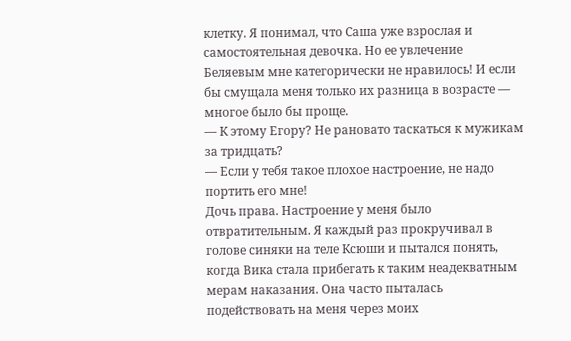клетку. Я понимал, что Саша уже взрослая и самостоятельная девочка. Но ее увлечение Беляевым мне категорически не нравилось! И если бы смущала меня только их разница в возрасте — многое было бы проще.
— К этому Егору? Не рановато таскаться к мужикам за тридцать?
— Если у тебя такое плохое настроение, не надо портить его мне!
Дочь права. Настроение у меня было отвратительным. Я каждый раз прокручивал в голове синяки на теле Ксюши и пытался понять, когда Вика стала прибегать к таким неадекватным мерам наказания. Она часто пыталась подействовать на меня через моих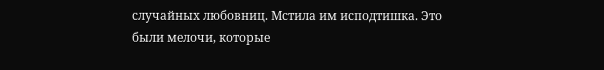случайных любовниц. Мстила им исподтишка. Это были мелочи, которые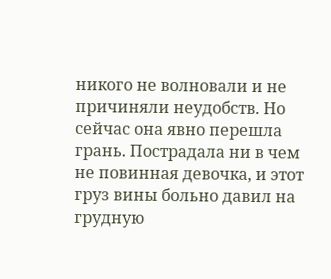никого не волновали и не причиняли неудобств. Но сейчас она явно перешла грань. Пострадала ни в чем не повинная девочка, и этот груз вины больно давил на грудную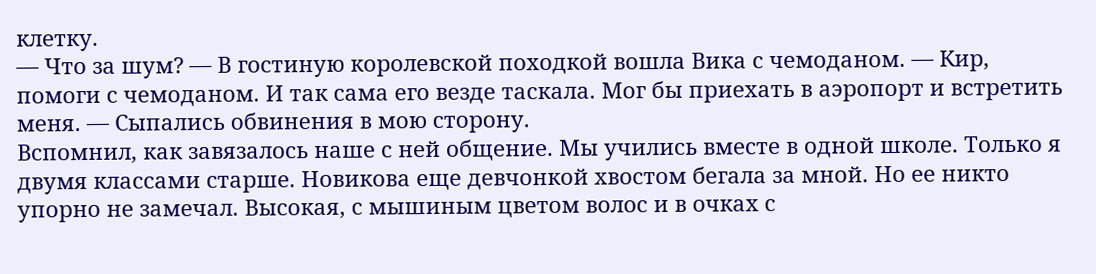клетку.
— Что за шум? — В гостиную королевской походкой вошла Вика с чемоданом. — Кир, помоги с чемоданом. И так сама его везде таскала. Мог бы приехать в аэропорт и встретить меня. — Сыпались обвинения в мою сторону.
Вспомнил, как завязалось наше с ней общение. Мы учились вместе в одной школе. Только я двумя классами старше. Новикова еще девчонкой хвостом бегала за мной. Но ее никто упорно не замечал. Высокая, с мышиным цветом волос и в очках с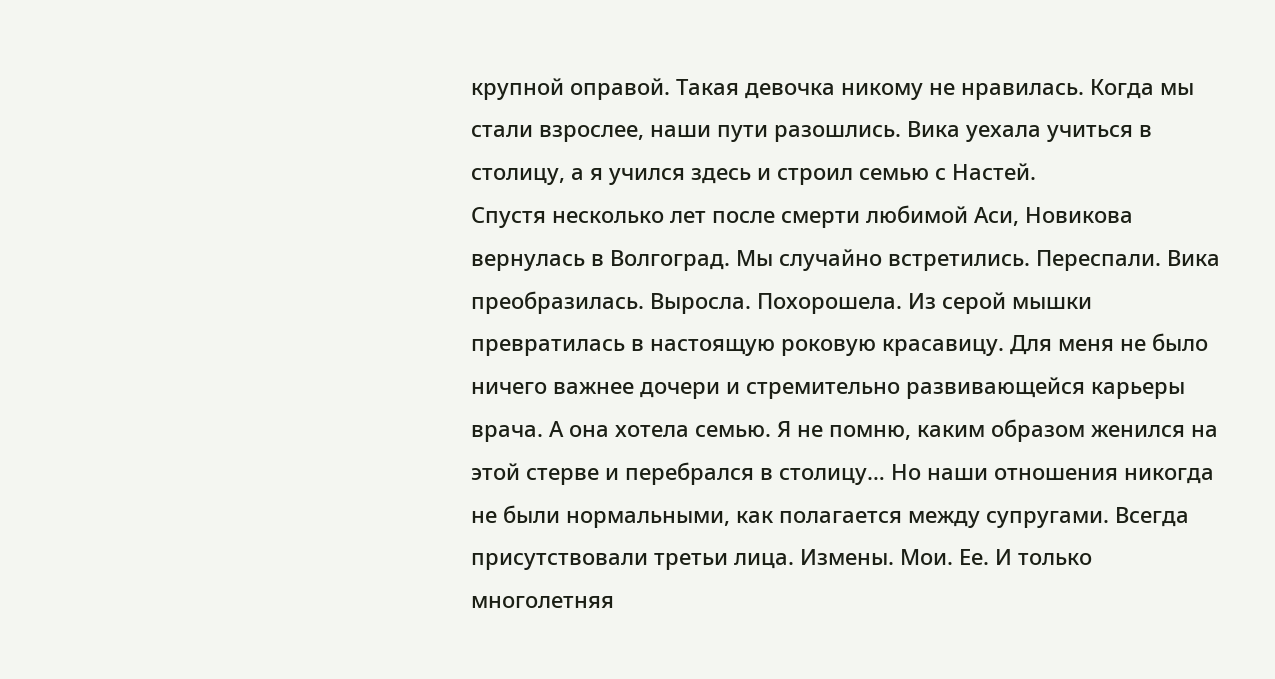крупной оправой. Такая девочка никому не нравилась. Когда мы стали взрослее, наши пути разошлись. Вика уехала учиться в столицу, а я учился здесь и строил семью с Настей.
Спустя несколько лет после смерти любимой Аси, Новикова вернулась в Волгоград. Мы случайно встретились. Переспали. Вика преобразилась. Выросла. Похорошела. Из серой мышки превратилась в настоящую роковую красавицу. Для меня не было ничего важнее дочери и стремительно развивающейся карьеры врача. А она хотела семью. Я не помню, каким образом женился на этой стерве и перебрался в столицу… Но наши отношения никогда не были нормальными, как полагается между супругами. Всегда присутствовали третьи лица. Измены. Мои. Ее. И только многолетняя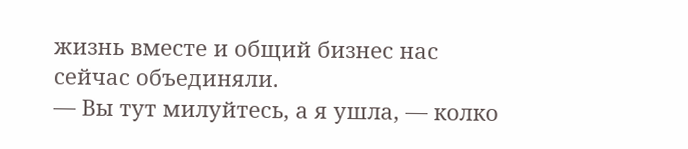жизнь вместе и общий бизнес нас сейчас объединяли.
— Вы тут милуйтесь, а я ушла, — колко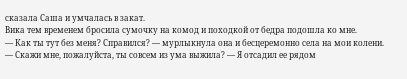сказала Саша и умчалась в закат.
Вика тем временем бросила сумочку на комод и походкой от бедра подошла ко мне.
— Как ты тут без меня? Справился? — мурлыкнула она и бесцеремонно села на мои колени.
— Скажи мне, пожалуйста, ты совсем из ума выжила? — Я отсадил ее рядом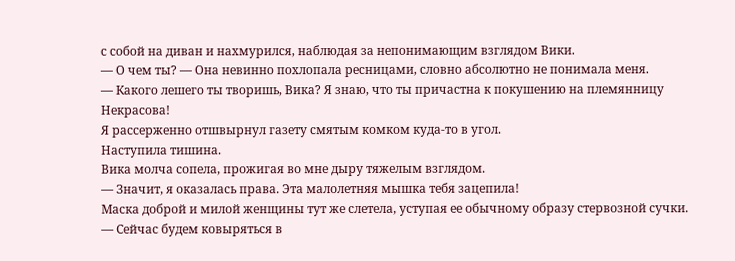с собой на диван и нахмурился, наблюдая за непонимающим взглядом Вики.
— О чем ты? — Она невинно похлопала ресницами, словно абсолютно не понимала меня.
— Какого лешего ты творишь, Вика? Я знаю, что ты причастна к покушению на племянницу Некрасова!
Я рассерженно отшвырнул газету смятым комком куда-то в угол.
Наступила тишина.
Вика молча сопела, прожигая во мне дыру тяжелым взглядом.
— Значит, я оказалась права. Эта малолетняя мышка тебя зацепила!
Маска доброй и милой женщины тут же слетела, уступая ее обычному образу стервозной сучки.
— Сейчас будем ковыряться в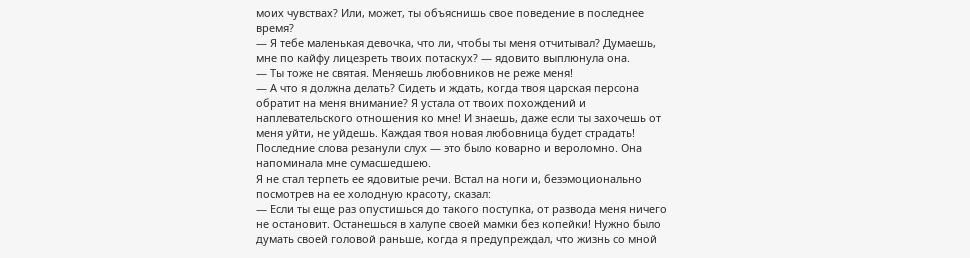моих чувствах? Или, может, ты объяснишь свое поведение в последнее время?
— Я тебе маленькая девочка, что ли, чтобы ты меня отчитывал? Думаешь, мне по кайфу лицезреть твоих потаскух? — ядовито выплюнула она.
— Ты тоже не святая. Меняешь любовников не реже меня!
— А что я должна делать? Сидеть и ждать, когда твоя царская персона обратит на меня внимание? Я устала от твоих похождений и наплевательского отношения ко мне! И знаешь, даже если ты захочешь от меня уйти, не уйдешь. Каждая твоя новая любовница будет страдать!
Последние слова резанули слух — это было коварно и вероломно. Она напоминала мне сумасшедшею.
Я не стал терпеть ее ядовитые речи. Встал на ноги и, безэмоционально посмотрев на ее холодную красоту, сказал:
— Если ты еще раз опустишься до такого поступка, от развода меня ничего не остановит. Останешься в халупе своей мамки без копейки! Нужно было думать своей головой раньше, когда я предупреждал, что жизнь со мной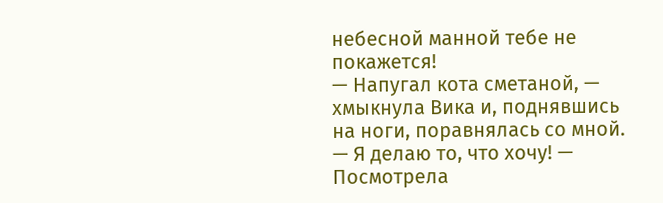небесной манной тебе не покажется!
— Напугал кота сметаной, — хмыкнула Вика и, поднявшись на ноги, поравнялась со мной. — Я делаю то, что хочу! — Посмотрела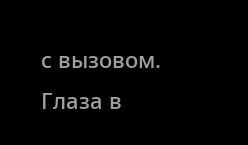с вызовом. Глаза в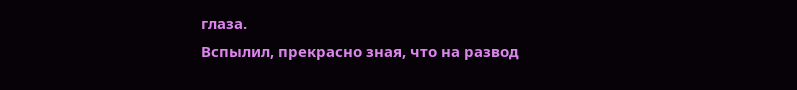глаза.
Вспылил, прекрасно зная, что на развод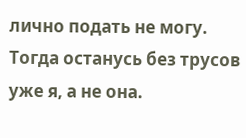лично подать не могу. Тогда останусь без трусов уже я, а не она.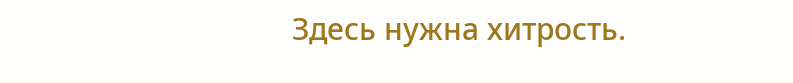Здесь нужна хитрость.